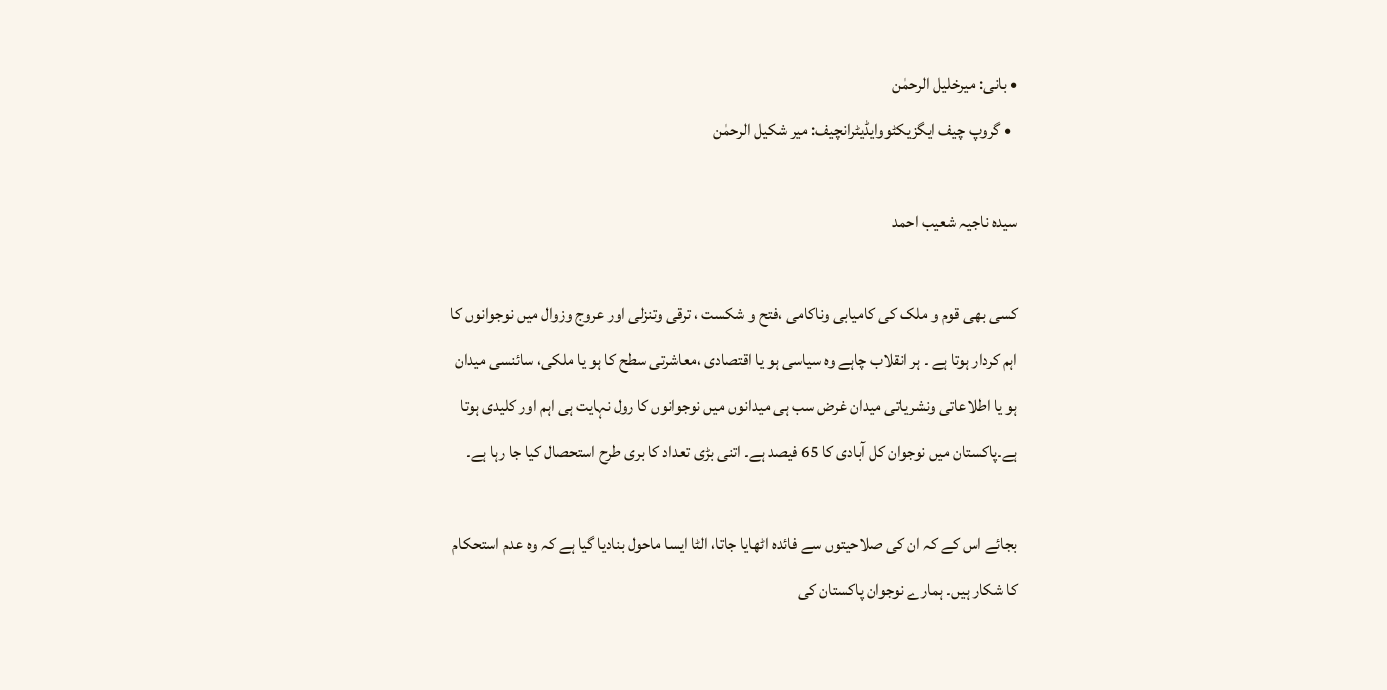• بانی: میرخلیل الرحمٰن
  • گروپ چیف ایگزیکٹووایڈیٹرانچیف: میر شکیل الرحمٰن

سیدہ ناجیہ شعیب احمد

کسی بھی قوم و ملک کی کامیابی وناکامی ،فتح و شکست ، ترقی وتنزلی اور عروج وزوال میں نوجوانوں کا اہم کردار ہوتا ہے ۔ ہر انقلاب چاہے وہ سیاسی ہو یا اقتصادی ،معاشرتی سطح کا ہو یا ملکی، سائنسی میدان ہو یا اطلاعاتی ونشریاتی میدان غرض سب ہی میدانوں میں نوجوانوں کا رول نہایت ہی اہم اور کلیدی ہوتا ہے۔پاکستان میں نوجوان کل آبادی کا 65 فیصد ہے۔ اتنی بڑی تعداد کا بری طرح استحصال کیا جا رہا ہے۔

بجائے اس کے کہ ان کی صلاحیتوں سے فائدہ اٹھایا جاتا، الٹا ایسا ماحول بنادیا گیا ہے کہ وہ عدم استحکام کا شکار ہیں۔ ہمارے نوجوان پاکستان کی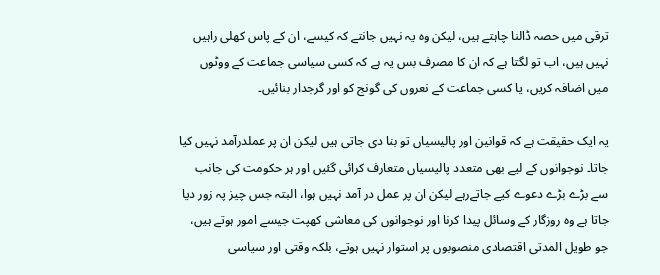ترقی میں حصہ ڈالنا چاہتے ہیں، لیکن وہ یہ نہیں جانتے کہ کیسے، ان کے پاس کھلی راہیں نہیں ہیں، اب تو لگتا ہے کہ ان کا مصرف بس یہ ہے کہ کسی سیاسی جماعت کے ووٹوں میں اضافہ کریں، یا کسی جماعت کے نعروں کی گونج کو اور گرجدار بنائیں۔

یہ ایک حقیقت ہے کہ قوانین اور پالیسیاں تو بنا دی جاتی ہیں لیکن ان پر عملدرآمد نہیں کیا جاتا۔ نوجوانوں کے لیے بھی متعدد پالیسیاں متعارف کرائی گئیں اور ہر حکومت کی جانب سے بڑے بڑے دعوے کیے جاتےرہے لیکن ان پر عمل در آمد نہیں ہوا، البتہ جس چیز پہ زور دیا جاتا ہے وہ روزگار کے وسائل پیدا کرنا اور نوجوانوں کی معاشی کھپت جیسے امور ہوتے ہیں، جو طویل المدتی اقتصادی منصوبوں پر استوار نہیں ہوتے، بلکہ وقتی اور سیاسی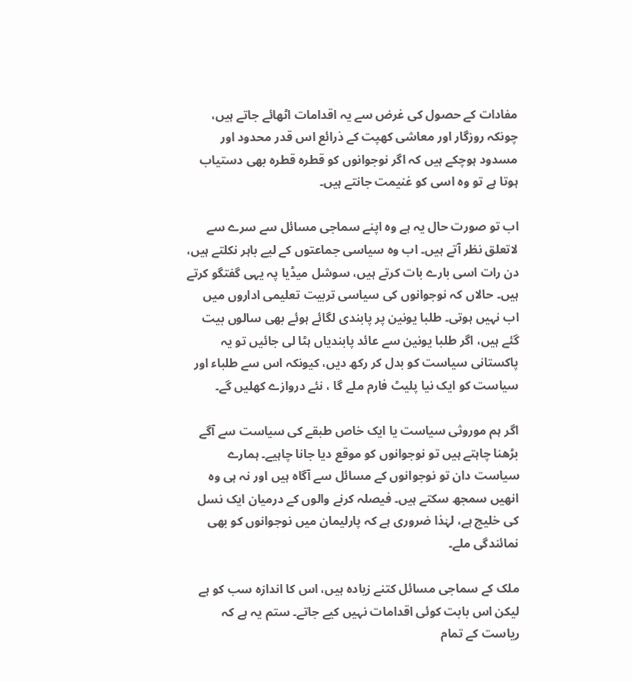مفادات کے حصول کی غرض سے یہ اقدامات اٹھائے جاتے ہیں، چونکہ روزگار اور معاشی کھپت کے ذرائع اس قدر محدود اور مسدود ہوچکے ہیں کہ اگر نوجوانوں کو قطرہ قطرہ بھی دستیاب ہوتا ہے تو وہ اسی کو غنیمت جانتے ہیں۔

اب تو صورت حال یہ ہے وہ اپنے سماجی مسائل سے سرے سے لاتعلق نظر آتے ہیں۔ اب وہ سیاسی جماعتوں کے لیے باہر نکلتے ہیں، دن رات اسی بارے بات کرتے ہیں، سوشل میڈیا پہ یہی گفتگو کرتے ہیں۔ حالاں کہ نوجوانوں کی سیاسی تربیت تعلیمی اداروں میں اب نہیں ہوتی۔ طلبا یونین پر پابندی لگائے ہوئے بھی سالوں بیت گئے ہیں، اگر طلبا یونین سے عائد پابندیاں ہٹا لی جائیں تو یہ پاکستانی سیاست کو بدل کر رکھ دیں، کیونکہ اس سے طلباء اور سیاست کو ایک نیا پلیٹ فارم ملے گا ، نئے دروازے کھلیں گے۔

اگر ہم موروثی سیاست یا ایک خاص طبقے کی سیاست سے آگے بڑھنا چاہتے ہیں تو نوجوانوں کو موقع دیا جانا چاہیے۔ ہمارے سیاست دان تو نوجوانوں کے مسائل سے آگاہ ہیں اور نہ ہی وہ انھیں سمجھ سکتے ہیں۔ فیصلہ کرنے والوں کے درمیان ایک نسل کی خلیج ہے، لہٰذا ضروری ہے کہ پارلیمان میں نوجوانوں کو بھی نمائندگی ملے۔

ملک کے سماجی مسائل کتنے زیادہ ہیں، اس کا اندازہ سب کو ہے لیکن اس بابت کوئی اقدامات نہیں کیے جاتے۔ ستم یہ ہے کہ ریاست کے تمام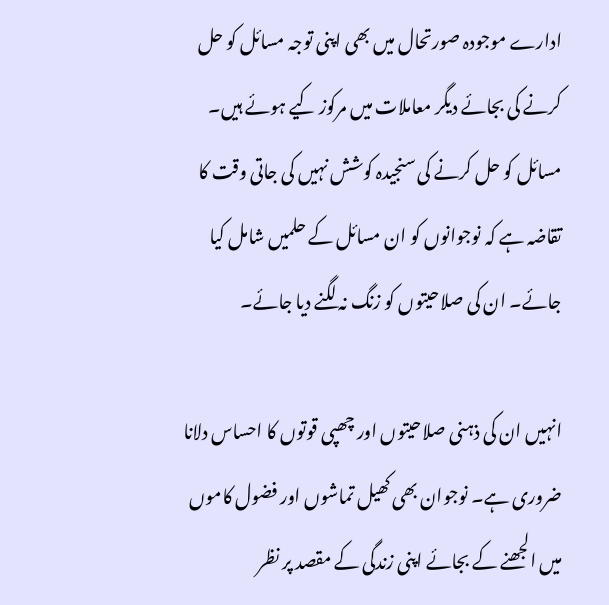ادارے موجودہ صورتحال میں بھی اپنی توجہ مسائل کو حل کرنے کی بجائے دیگر معاملات میں مرکوز کیے ہوئے ہیں۔ مسائل کو حل کرنے کی سنجیدہ کوشش نہیں کی جاتی وقت کا تقاضہ ہے کہ نوجوانوں کو ان مسائل کے حلمیں شامل کیا جائے۔ ان کی صلاحیتوں کو زنگ نہ لگنے دیا جائے۔

انہیں ان کی ذہنی صلاحیتوں اور چھپی قوتوں کا احساس دلانا ضروری ہے۔ نوجوان بھی کھیل تماشوں اور فضول کاموں میں الجھنے کے بجائے اپنی زندگی کے مقصد پر نظر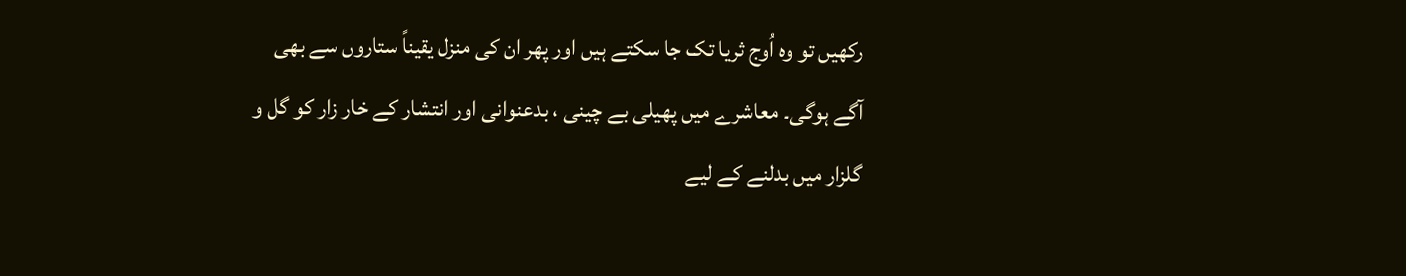رکھیں تو وہ اُوج ثریا تک جا سکتے ہیں اور پھر ان کی منزل یقیناً ستاروں سے بھی آگے ہوگی۔ معاشرے میں پھیلی بے چینی ، بدعنوانی اور انتشار کے خار زار کو گل و گلزار میں بدلنے کے لیے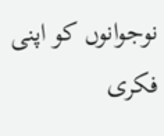نوجوانوں کو اپنی فکری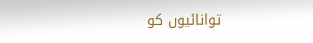توانائیوں کو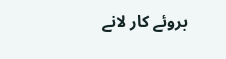بروئے کار لانے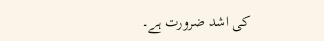کی اشد ضرورت ہے۔